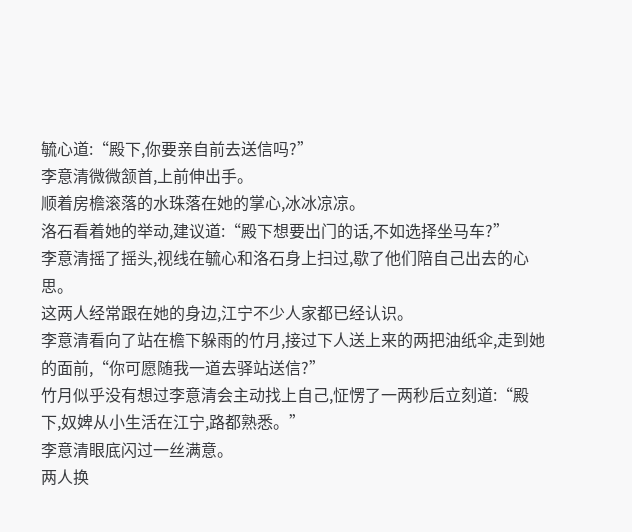毓心道:“殿下,你要亲自前去送信吗?”
李意清微微颔首,上前伸出手。
顺着房檐滚落的水珠落在她的掌心,冰冰凉凉。
洛石看着她的举动,建议道:“殿下想要出门的话,不如选择坐马车?”
李意清摇了摇头,视线在毓心和洛石身上扫过,歇了他们陪自己出去的心思。
这两人经常跟在她的身边,江宁不少人家都已经认识。
李意清看向了站在檐下躲雨的竹月,接过下人送上来的两把油纸伞,走到她的面前,“你可愿随我一道去驿站送信?”
竹月似乎没有想过李意清会主动找上自己,怔愣了一两秒后立刻道:“殿下,奴婢从小生活在江宁,路都熟悉。”
李意清眼底闪过一丝满意。
两人换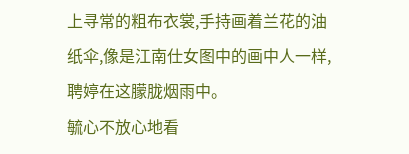上寻常的粗布衣裳,手持画着兰花的油纸伞,像是江南仕女图中的画中人一样,聘婷在这朦胧烟雨中。
毓心不放心地看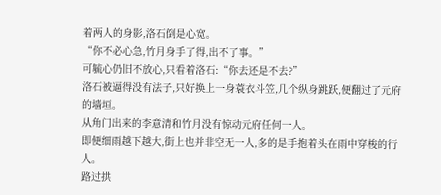着两人的身影,洛石倒是心宽。
“你不必心急,竹月身手了得,出不了事。”
可毓心仍旧不放心,只看着洛石:“你去还是不去?”
洛石被逼得没有法子,只好换上一身蓑衣斗笠,几个纵身跳跃,便翻过了元府的墙垣。
从角门出来的李意清和竹月没有惊动元府任何一人。
即便细雨越下越大,街上也并非空无一人,多的是手抱着头在雨中穿梭的行人。
路过拱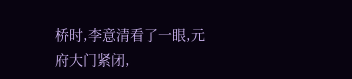桥时,李意清看了一眼,元府大门紧闭,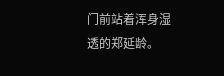门前站着浑身湿透的郑延龄。